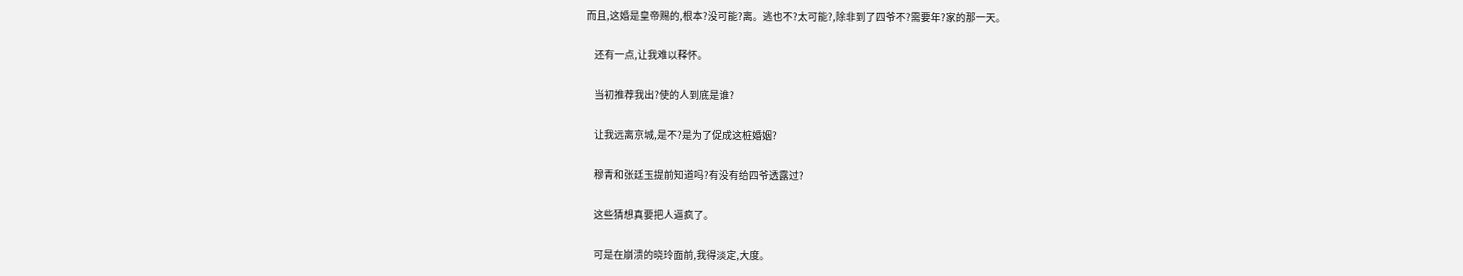而且,这婚是皇帝赐的,根本?没可能?离。逃也不?太可能?,除非到了四爷不?需要年?家的那一天。

    还有一点,让我难以释怀。

    当初推荐我出?使的人到底是谁?

    让我远离京城,是不?是为了促成这桩婚姻?

    穆青和张廷玉提前知道吗?有没有给四爷透露过?

    这些猜想真要把人逼疯了。

    可是在崩溃的晓玲面前,我得淡定,大度。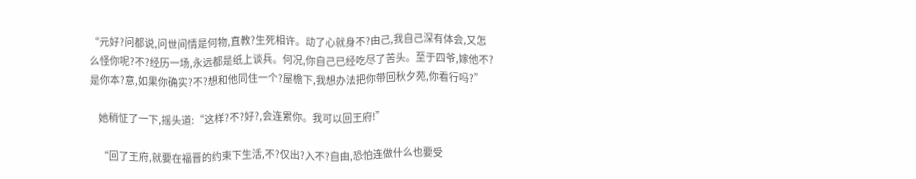“元好?问都说,问世间情是何物,直教?生死相许。动了心就身不?由己,我自己深有体会,又怎么怪你呢?不?经历一场,永远都是纸上谈兵。何况,你自己已经吃尽了苦头。至于四爷,嫁他不?是你本?意,如果你确实?不?想和他同住一个?屋檐下,我想办法把你带回秋夕苑,你看行吗?”

    她稍怔了一下,摇头道:“这样?不?好?,会连累你。我可以回王府!”

    “回了王府,就要在福晋的约束下生活,不?仅出?入不?自由,恐怕连做什么也要受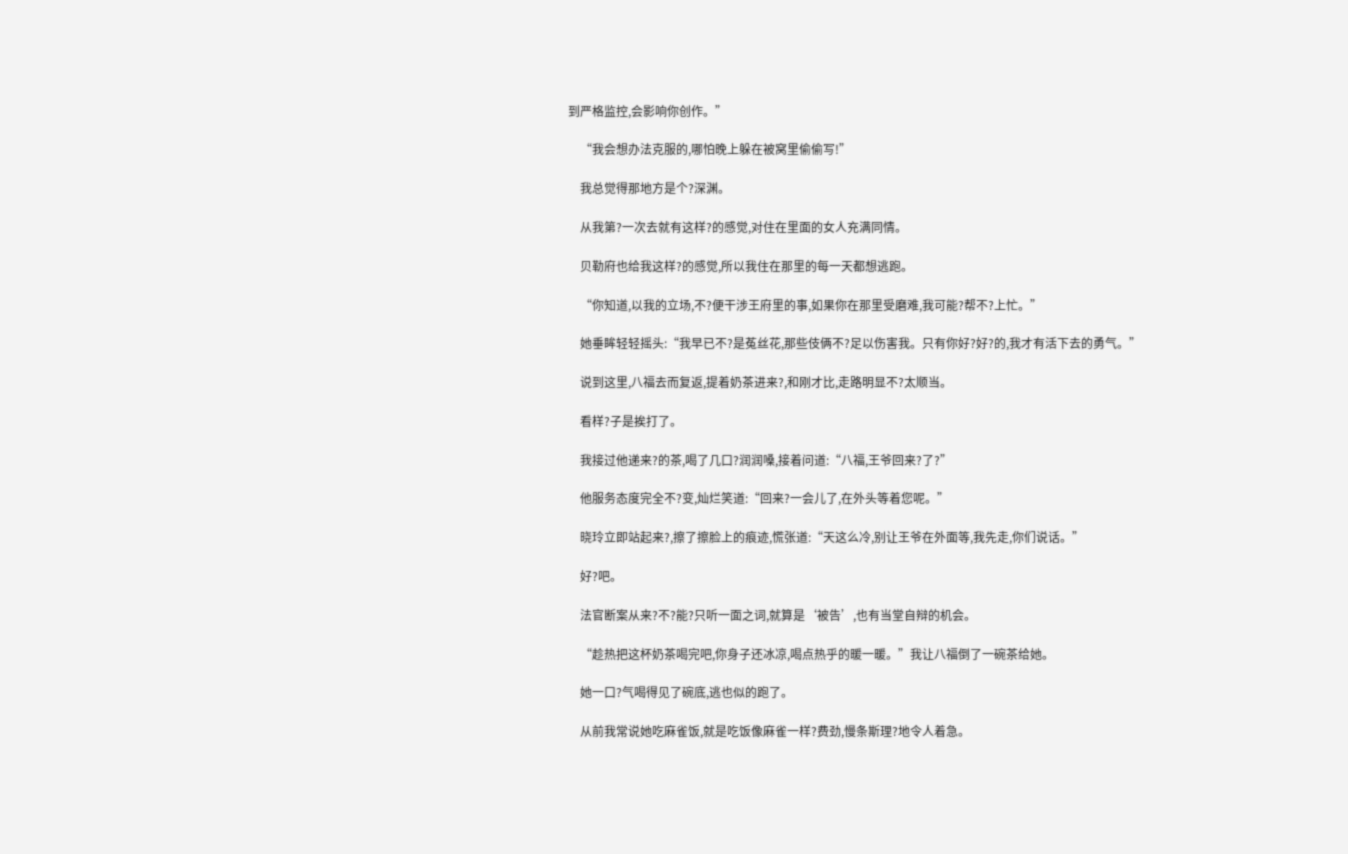到严格监控,会影响你创作。”

    “我会想办法克服的,哪怕晚上躲在被窝里偷偷写!”

    我总觉得那地方是个?深渊。

    从我第?一次去就有这样?的感觉,对住在里面的女人充满同情。

    贝勒府也给我这样?的感觉,所以我住在那里的每一天都想逃跑。

    “你知道,以我的立场,不?便干涉王府里的事,如果你在那里受磨难,我可能?帮不?上忙。”

    她垂眸轻轻摇头:“我早已不?是菟丝花,那些伎俩不?足以伤害我。只有你好?好?的,我才有活下去的勇气。”

    说到这里,八福去而复返,提着奶茶进来?,和刚才比,走路明显不?太顺当。

    看样?子是挨打了。

    我接过他递来?的茶,喝了几口?润润嗓,接着问道:“八福,王爷回来?了?”

    他服务态度完全不?变,灿烂笑道:“回来?一会儿了,在外头等着您呢。”

    晓玲立即站起来?,擦了擦脸上的痕迹,慌张道:“天这么冷,别让王爷在外面等,我先走,你们说话。”

    好?吧。

    法官断案从来?不?能?只听一面之词,就算是‘被告’,也有当堂自辩的机会。

    “趁热把这杯奶茶喝完吧,你身子还冰凉,喝点热乎的暖一暖。”我让八福倒了一碗茶给她。

    她一口?气喝得见了碗底,逃也似的跑了。

    从前我常说她吃麻雀饭,就是吃饭像麻雀一样?费劲,慢条斯理?地令人着急。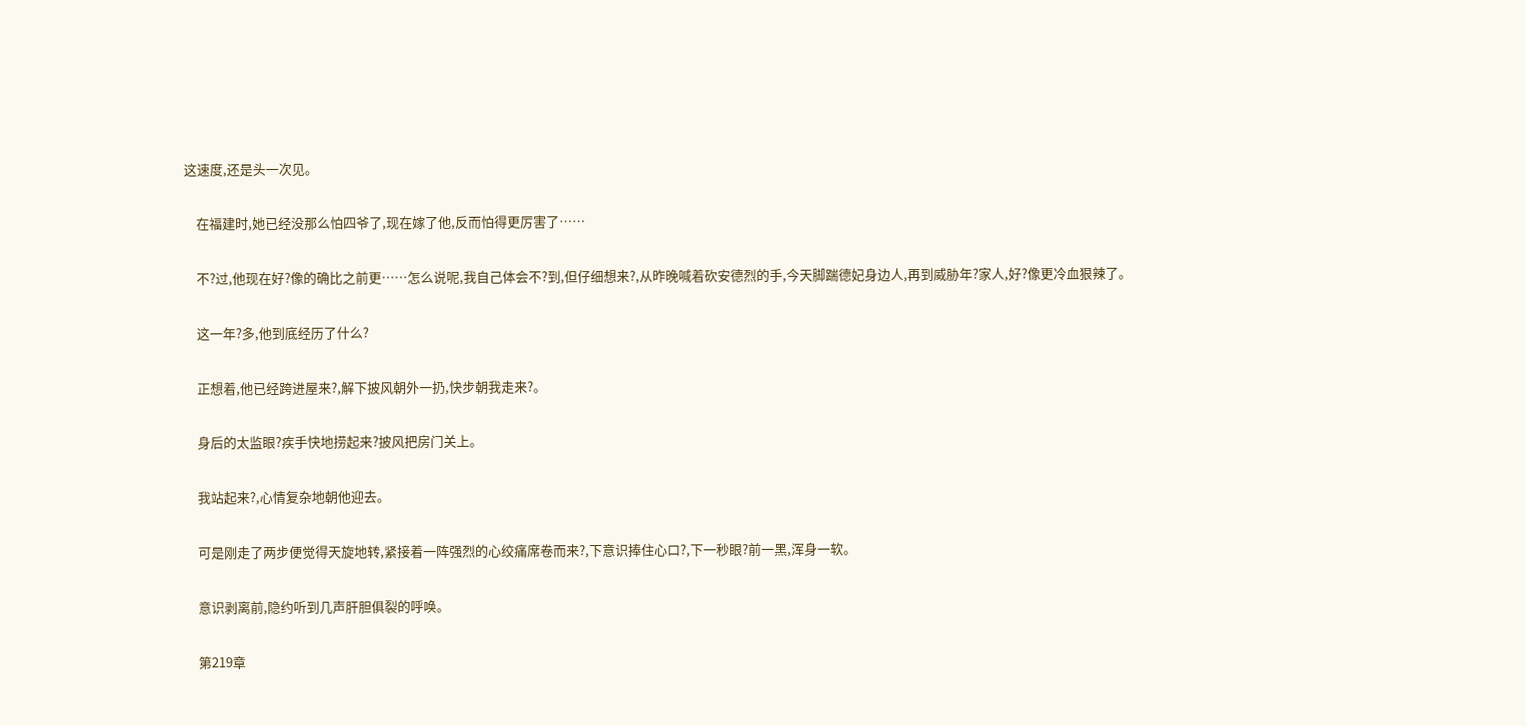这速度,还是头一次见。

    在福建时,她已经没那么怕四爷了,现在嫁了他,反而怕得更厉害了……

    不?过,他现在好?像的确比之前更……怎么说呢,我自己体会不?到,但仔细想来?,从昨晚喊着砍安德烈的手,今天脚踹德妃身边人,再到威胁年?家人,好?像更冷血狠辣了。

    这一年?多,他到底经历了什么?

    正想着,他已经跨进屋来?,解下披风朝外一扔,快步朝我走来?。

    身后的太监眼?疾手快地捞起来?披风把房门关上。

    我站起来?,心情复杂地朝他迎去。

    可是刚走了两步便觉得天旋地转,紧接着一阵强烈的心绞痛席卷而来?,下意识捧住心口?,下一秒眼?前一黑,浑身一软。

    意识剥离前,隐约听到几声肝胆俱裂的呼唤。

    第219章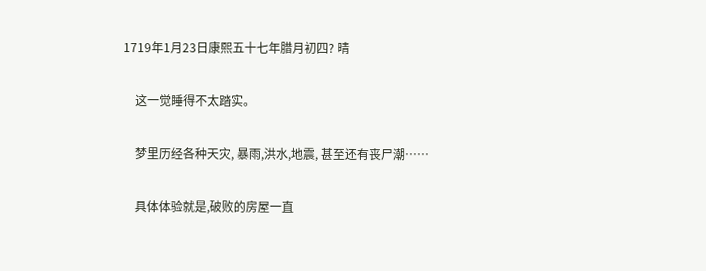1719年1月23日康熙五十七年腊月初四? 晴

    这一觉睡得不太踏实。

    梦里历经各种天灾, 暴雨,洪水,地震, 甚至还有丧尸潮……

    具体体验就是,破败的房屋一直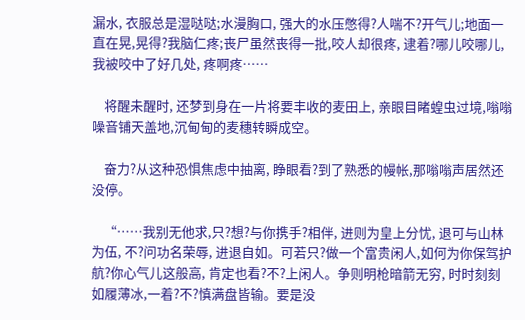漏水, 衣服总是湿哒哒;水漫胸口, 强大的水压憋得?人喘不?开气儿;地面一直在晃,晃得?我脑仁疼;丧尸虽然丧得一批,咬人却很疼, 逮着?哪儿咬哪儿,我被咬中了好几处, 疼啊疼……

    将醒未醒时, 还梦到身在一片将要丰收的麦田上, 亲眼目睹蝗虫过境,嗡嗡噪音铺天盖地,沉甸甸的麦穗转瞬成空。

    奋力?从这种恐惧焦虑中抽离, 睁眼看?到了熟悉的幔帐,那嗡嗡声居然还没停。

    “……我别无他求,只?想?与你携手?相伴, 进则为皇上分忧, 退可与山林为伍, 不?问功名荣辱, 进退自如。可若只?做一个富贵闲人,如何为你保驾护航?你心气儿这般高, 肯定也看?不?上闲人。争则明枪暗箭无穷, 时时刻刻如履薄冰,一着?不?慎满盘皆输。要是没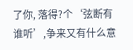了你, 落得?个‘弦断有谁听’,争来又有什么意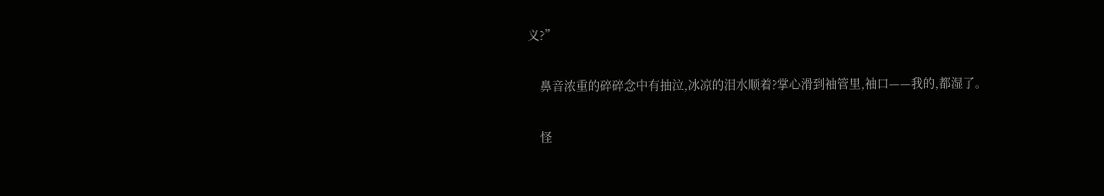义?”

    鼻音浓重的碎碎念中有抽泣,冰凉的泪水顺着?掌心滑到袖管里,袖口——我的,都湿了。

    怪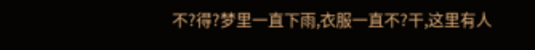不?得?梦里一直下雨,衣服一直不?干,这里有人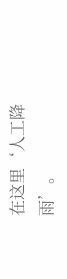在这里‘人工降雨’。